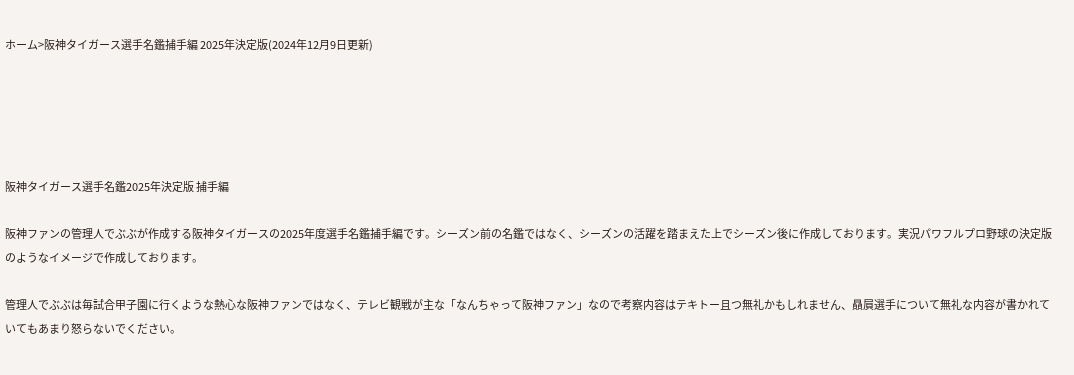ホーム>阪神タイガース選手名鑑捕手編 2025年決定版(2024年12月9日更新)





阪神タイガース選手名鑑2025年決定版 捕手編

阪神ファンの管理人でぶぶが作成する阪神タイガースの2025年度選手名鑑捕手編です。シーズン前の名鑑ではなく、シーズンの活躍を踏まえた上でシーズン後に作成しております。実況パワフルプロ野球の決定版のようなイメージで作成しております。

管理人でぶぶは毎試合甲子園に行くような熱心な阪神ファンではなく、テレビ観戦が主な「なんちゃって阪神ファン」なので考察内容はテキトー且つ無礼かもしれません、贔屓選手について無礼な内容が書かれていてもあまり怒らないでください。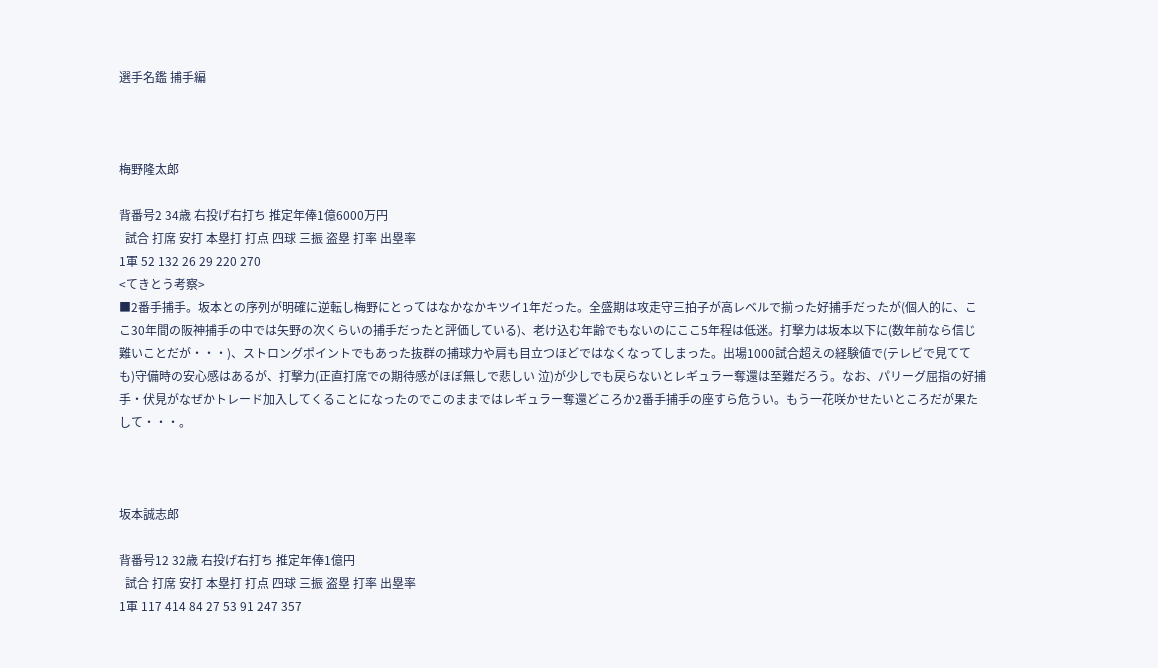選手名鑑 捕手編



梅野隆太郎

背番号2 34歳 右投げ右打ち 推定年俸1億6000万円
  試合 打席 安打 本塁打 打点 四球 三振 盗塁 打率 出塁率
1軍 52 132 26 29 220 270
<てきとう考察>
■2番手捕手。坂本との序列が明確に逆転し梅野にとってはなかなかキツイ1年だった。全盛期は攻走守三拍子が高レベルで揃った好捕手だったが(個人的に、ここ30年間の阪神捕手の中では矢野の次くらいの捕手だったと評価している)、老け込む年齢でもないのにここ5年程は低迷。打撃力は坂本以下に(数年前なら信じ難いことだが・・・)、ストロングポイントでもあった抜群の捕球力や肩も目立つほどではなくなってしまった。出場1000試合超えの経験値で(テレビで見てても)守備時の安心感はあるが、打撃力(正直打席での期待感がほぼ無しで悲しい 泣)が少しでも戻らないとレギュラー奪還は至難だろう。なお、パリーグ屈指の好捕手・伏見がなぜかトレード加入してくることになったのでこのままではレギュラー奪還どころか2番手捕手の座すら危うい。もう一花咲かせたいところだが果たして・・・。



坂本誠志郎

背番号12 32歳 右投げ右打ち 推定年俸1億円
  試合 打席 安打 本塁打 打点 四球 三振 盗塁 打率 出塁率
1軍 117 414 84 27 53 91 247 357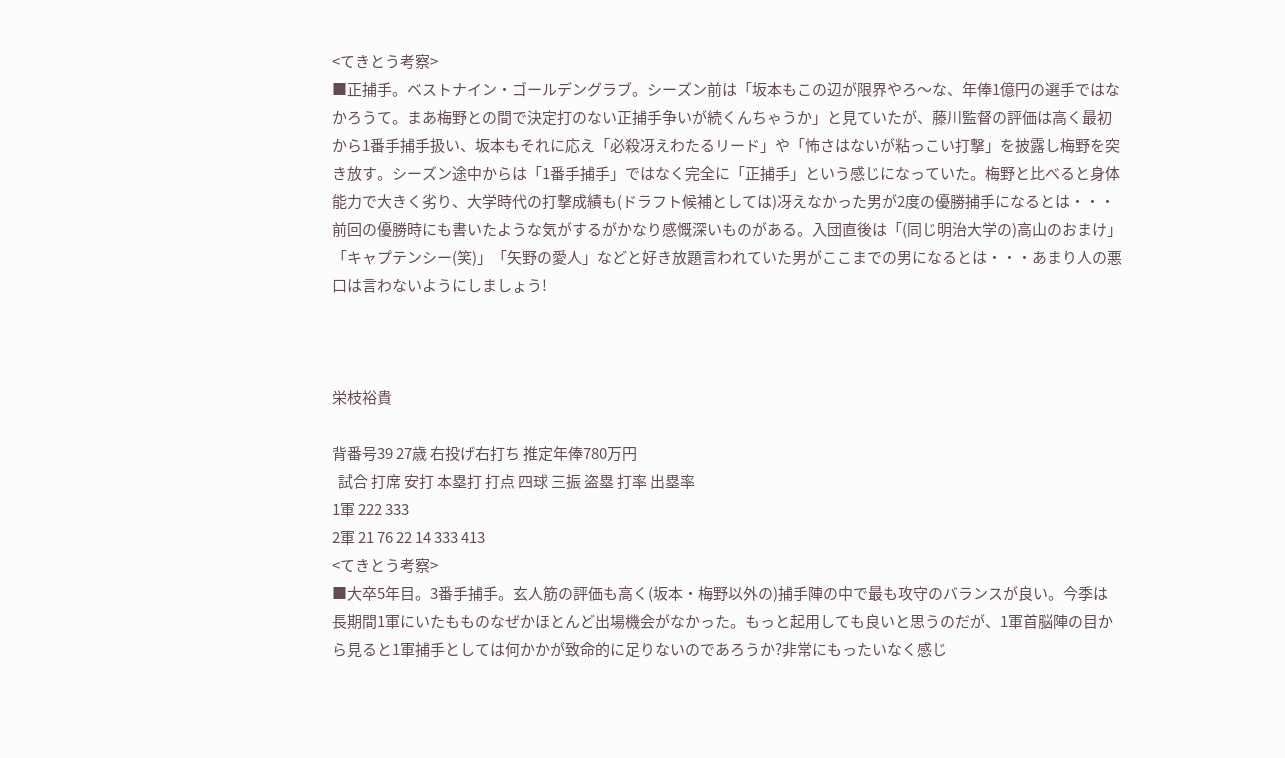<てきとう考察>
■正捕手。ベストナイン・ゴールデングラブ。シーズン前は「坂本もこの辺が限界やろ〜な、年俸1億円の選手ではなかろうて。まあ梅野との間で決定打のない正捕手争いが続くんちゃうか」と見ていたが、藤川監督の評価は高く最初から1番手捕手扱い、坂本もそれに応え「必殺冴えわたるリード」や「怖さはないが粘っこい打撃」を披露し梅野を突き放す。シーズン途中からは「1番手捕手」ではなく完全に「正捕手」という感じになっていた。梅野と比べると身体能力で大きく劣り、大学時代の打撃成績も(ドラフト候補としては)冴えなかった男が2度の優勝捕手になるとは・・・前回の優勝時にも書いたような気がするがかなり感慨深いものがある。入団直後は「(同じ明治大学の)高山のおまけ」「キャプテンシー(笑)」「矢野の愛人」などと好き放題言われていた男がここまでの男になるとは・・・あまり人の悪口は言わないようにしましょう!



栄枝裕貴

背番号39 27歳 右投げ右打ち 推定年俸780万円
  試合 打席 安打 本塁打 打点 四球 三振 盗塁 打率 出塁率
1軍 222 333
2軍 21 76 22 14 333 413
<てきとう考察>
■大卒5年目。3番手捕手。玄人筋の評価も高く(坂本・梅野以外の)捕手陣の中で最も攻守のバランスが良い。今季は長期間1軍にいたもものなぜかほとんど出場機会がなかった。もっと起用しても良いと思うのだが、1軍首脳陣の目から見ると1軍捕手としては何かかが致命的に足りないのであろうか?非常にもったいなく感じ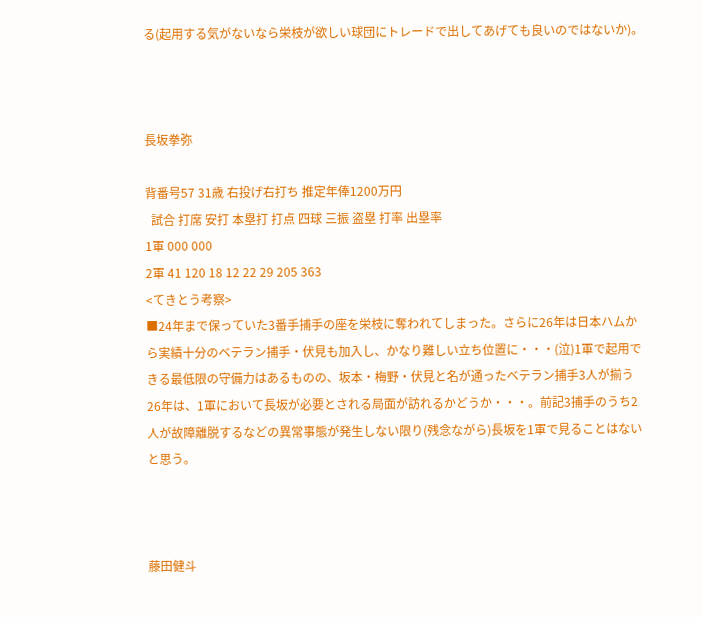る(起用する気がないなら栄枝が欲しい球団にトレードで出してあげても良いのではないか)。



長坂拳弥

背番号57 31歳 右投げ右打ち 推定年俸1200万円
  試合 打席 安打 本塁打 打点 四球 三振 盗塁 打率 出塁率
1軍 000 000
2軍 41 120 18 12 22 29 205 363
<てきとう考察>
■24年まで保っていた3番手捕手の座を栄枝に奪われてしまった。さらに26年は日本ハムから実績十分のベテラン捕手・伏見も加入し、かなり難しい立ち位置に・・・(泣)1軍で起用できる最低限の守備力はあるものの、坂本・梅野・伏見と名が通ったベテラン捕手3人が揃う26年は、1軍において長坂が必要とされる局面が訪れるかどうか・・・。前記3捕手のうち2人が故障離脱するなどの異常事態が発生しない限り(残念ながら)長坂を1軍で見ることはないと思う。



藤田健斗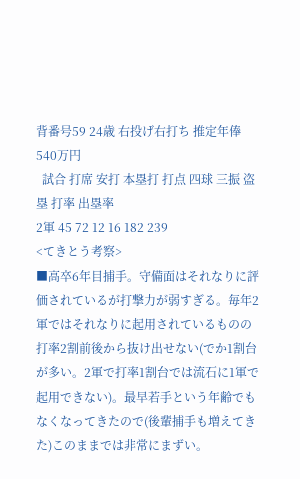背番号59 24歳 右投げ右打ち 推定年俸540万円
  試合 打席 安打 本塁打 打点 四球 三振 盗塁 打率 出塁率
2軍 45 72 12 16 182 239
<てきとう考察>
■高卒6年目捕手。守備面はそれなりに評価されているが打撃力が弱すぎる。毎年2軍ではそれなりに起用されているものの打率2割前後から抜け出せない(でか1割台が多い。2軍で打率1割台では流石に1軍で起用できない)。最早若手という年齢でもなくなってきたので(後輩捕手も増えてきた)このままでは非常にまずい。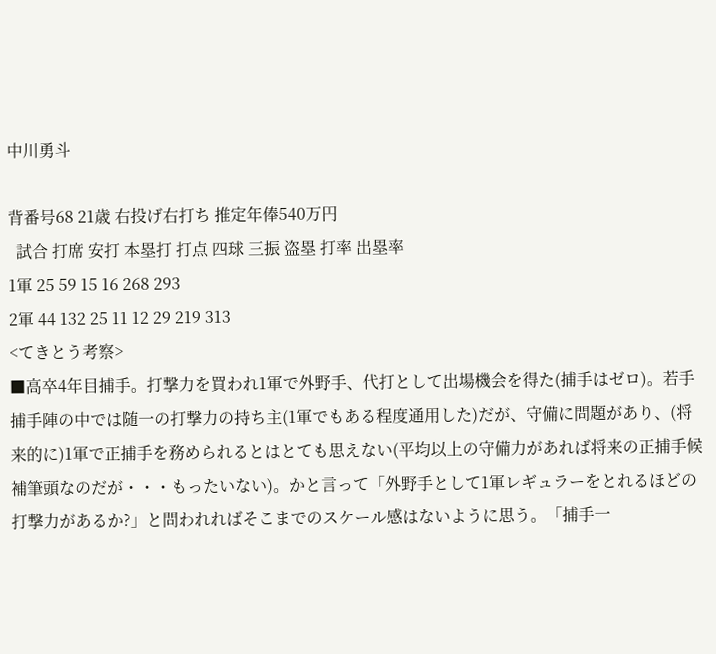中川勇斗

背番号68 21歳 右投げ右打ち 推定年俸540万円
  試合 打席 安打 本塁打 打点 四球 三振 盗塁 打率 出塁率
1軍 25 59 15 16 268 293
2軍 44 132 25 11 12 29 219 313
<てきとう考察>
■高卒4年目捕手。打撃力を買われ1軍で外野手、代打として出場機会を得た(捕手はゼロ)。若手捕手陣の中では随一の打撃力の持ち主(1軍でもある程度通用した)だが、守備に問題があり、(将来的に)1軍で正捕手を務められるとはとても思えない(平均以上の守備力があれば将来の正捕手候補筆頭なのだが・・・もったいない)。かと言って「外野手として1軍レギュラーをとれるほどの打撃力があるか?」と問われればそこまでのスケール感はないように思う。「捕手一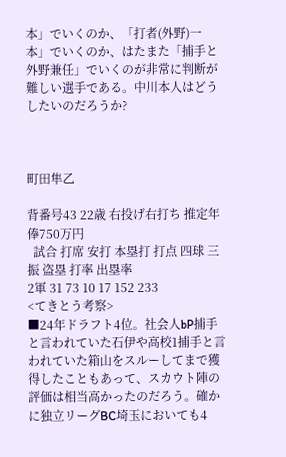本」でいくのか、「打者(外野)一本」でいくのか、はたまた「捕手と外野兼任」でいくのが非常に判断が難しい選手である。中川本人はどうしたいのだろうか?



町田隼乙

背番号43 22歳 右投げ右打ち 推定年俸750万円
  試合 打席 安打 本塁打 打点 四球 三振 盗塁 打率 出塁率
2軍 31 73 10 17 152 233
<てきとう考察>
■24年ドラフト4位。社会人bP捕手と言われていた石伊や高校1捕手と言われていた箱山をスルーしてまで獲得したこともあって、スカウト陣の評価は相当高かったのだろう。確かに独立リーグBC埼玉においても4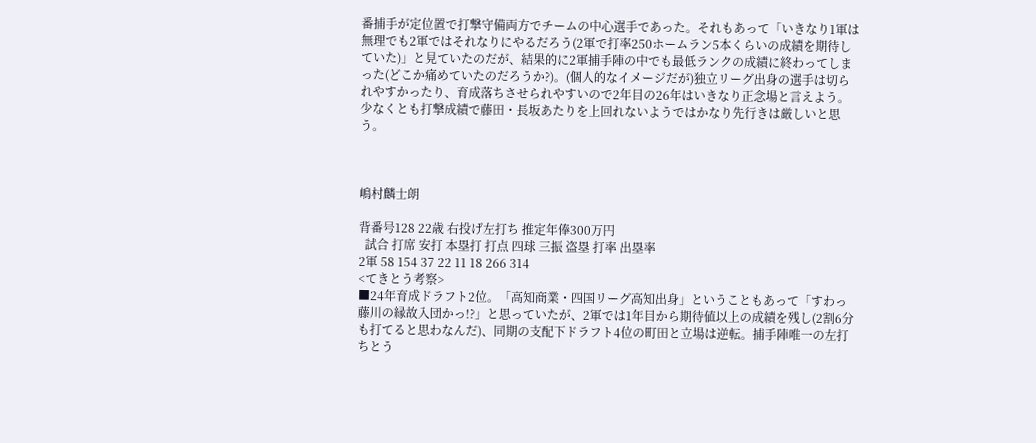番捕手が定位置で打撃守備両方でチームの中心選手であった。それもあって「いきなり1軍は無理でも2軍ではそれなりにやるだろう(2軍で打率250ホームラン5本くらいの成績を期待していた)」と見ていたのだが、結果的に2軍捕手陣の中でも最低ランクの成績に終わってしまった(どこか痛めていたのだろうか?)。(個人的なイメージだが)独立リーグ出身の選手は切られやすかったり、育成落ちさせられやすいので2年目の26年はいきなり正念場と言えよう。少なくとも打撃成績で藤田・長坂あたりを上回れないようではかなり先行きは厳しいと思う。



嶋村麟士朗

背番号128 22歳 右投げ左打ち 推定年俸300万円
  試合 打席 安打 本塁打 打点 四球 三振 盗塁 打率 出塁率
2軍 58 154 37 22 11 18 266 314
<てきとう考察>
■24年育成ドラフト2位。「高知商業・四国リーグ高知出身」ということもあって「すわっ藤川の縁故入団かっ!?」と思っていたが、2軍では1年目から期待値以上の成績を残し(2割6分も打てると思わなんだ)、同期の支配下ドラフト4位の町田と立場は逆転。捕手陣唯一の左打ちとう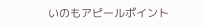いのもアピールポイント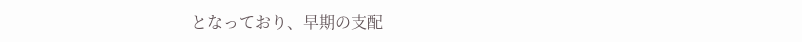となっており、早期の支配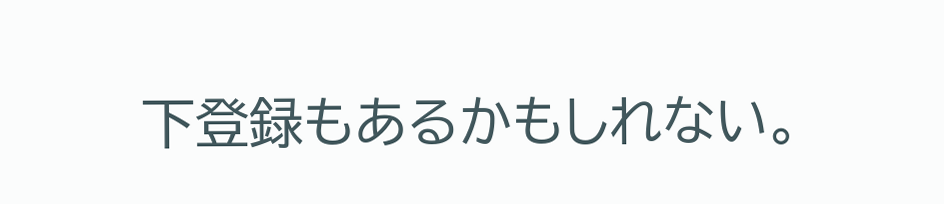下登録もあるかもしれない。